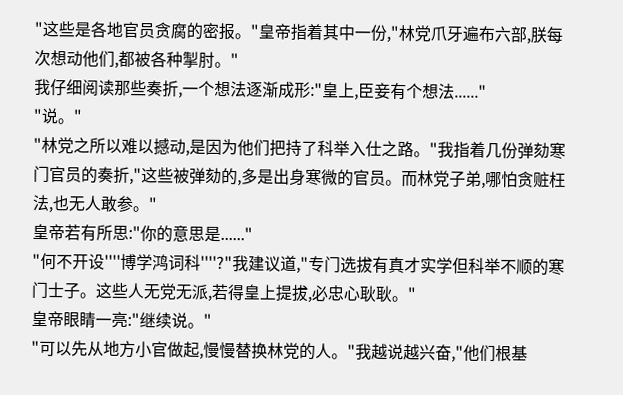"这些是各地官员贪腐的密报。"皇帝指着其中一份,"林党爪牙遍布六部,朕每次想动他们,都被各种掣肘。"
我仔细阅读那些奏折,一个想法逐渐成形:"皇上,臣妾有个想法......"
"说。"
"林党之所以难以撼动,是因为他们把持了科举入仕之路。"我指着几份弹劾寒门官员的奏折,"这些被弹劾的,多是出身寒微的官员。而林党子弟,哪怕贪赃枉法,也无人敢参。"
皇帝若有所思:"你的意思是......"
"何不开设''''博学鸿词科''''?"我建议道,"专门选拔有真才实学但科举不顺的寒门士子。这些人无党无派,若得皇上提拔,必忠心耿耿。"
皇帝眼睛一亮:"继续说。"
"可以先从地方小官做起,慢慢替换林党的人。"我越说越兴奋,"他们根基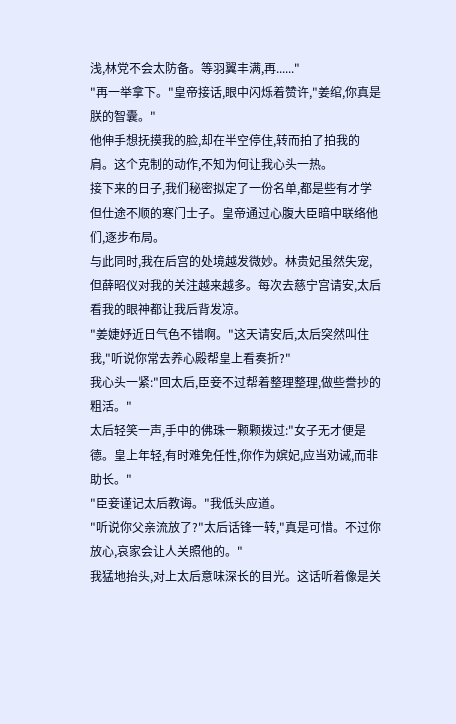浅,林党不会太防备。等羽翼丰满,再......"
"再一举拿下。"皇帝接话,眼中闪烁着赞许,"姜绾,你真是朕的智囊。"
他伸手想抚摸我的脸,却在半空停住,转而拍了拍我的肩。这个克制的动作,不知为何让我心头一热。
接下来的日子,我们秘密拟定了一份名单,都是些有才学但仕途不顺的寒门士子。皇帝通过心腹大臣暗中联络他们,逐步布局。
与此同时,我在后宫的处境越发微妙。林贵妃虽然失宠,但薛昭仪对我的关注越来越多。每次去慈宁宫请安,太后看我的眼神都让我后背发凉。
"姜婕妤近日气色不错啊。"这天请安后,太后突然叫住我,"听说你常去养心殿帮皇上看奏折?"
我心头一紧:"回太后,臣妾不过帮着整理整理,做些誊抄的粗活。"
太后轻笑一声,手中的佛珠一颗颗拨过:"女子无才便是德。皇上年轻,有时难免任性,你作为嫔妃,应当劝诫,而非助长。"
"臣妾谨记太后教诲。"我低头应道。
"听说你父亲流放了?"太后话锋一转,"真是可惜。不过你放心,哀家会让人关照他的。"
我猛地抬头,对上太后意味深长的目光。这话听着像是关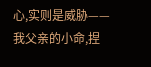心,实则是威胁——我父亲的小命,捏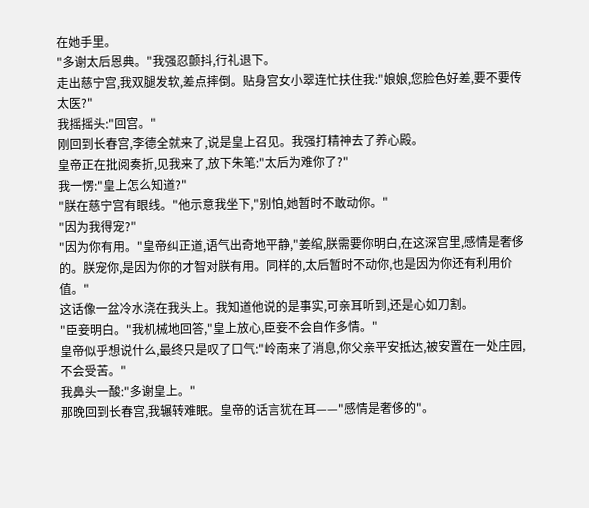在她手里。
"多谢太后恩典。"我强忍颤抖,行礼退下。
走出慈宁宫,我双腿发软,差点摔倒。贴身宫女小翠连忙扶住我:"娘娘,您脸色好差,要不要传太医?"
我摇摇头:"回宫。"
刚回到长春宫,李德全就来了,说是皇上召见。我强打精神去了养心殿。
皇帝正在批阅奏折,见我来了,放下朱笔:"太后为难你了?"
我一愣:"皇上怎么知道?"
"朕在慈宁宫有眼线。"他示意我坐下,"别怕,她暂时不敢动你。"
"因为我得宠?"
"因为你有用。"皇帝纠正道,语气出奇地平静,"姜绾,朕需要你明白,在这深宫里,感情是奢侈的。朕宠你,是因为你的才智对朕有用。同样的,太后暂时不动你,也是因为你还有利用价值。"
这话像一盆冷水浇在我头上。我知道他说的是事实,可亲耳听到,还是心如刀割。
"臣妾明白。"我机械地回答,"皇上放心,臣妾不会自作多情。"
皇帝似乎想说什么,最终只是叹了口气:"岭南来了消息,你父亲平安抵达,被安置在一处庄园,不会受苦。"
我鼻头一酸:"多谢皇上。"
那晚回到长春宫,我辗转难眠。皇帝的话言犹在耳——"感情是奢侈的"。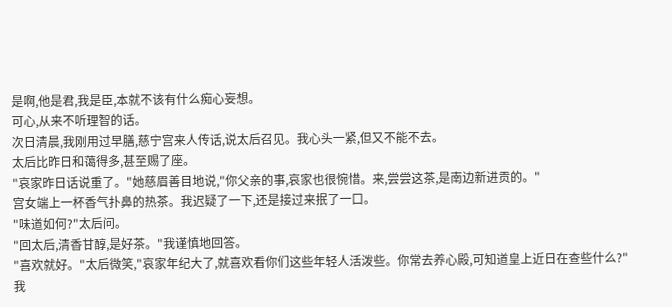是啊,他是君,我是臣,本就不该有什么痴心妄想。
可心,从来不听理智的话。
次日清晨,我刚用过早膳,慈宁宫来人传话,说太后召见。我心头一紧,但又不能不去。
太后比昨日和蔼得多,甚至赐了座。
"哀家昨日话说重了。"她慈眉善目地说,"你父亲的事,哀家也很惋惜。来,尝尝这茶,是南边新进贡的。"
宫女端上一杯香气扑鼻的热茶。我迟疑了一下,还是接过来抿了一口。
"味道如何?"太后问。
"回太后,清香甘醇,是好茶。"我谨慎地回答。
"喜欢就好。"太后微笑,"哀家年纪大了,就喜欢看你们这些年轻人活泼些。你常去养心殿,可知道皇上近日在查些什么?"
我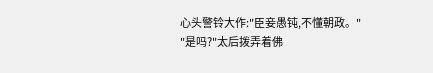心头警铃大作:"臣妾愚钝,不懂朝政。"
"是吗?"太后拨弄着佛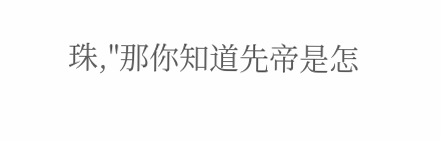珠,"那你知道先帝是怎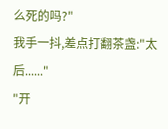么死的吗?"
我手一抖,差点打翻茶盏:"太后......"
"开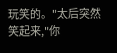玩笑的。"太后突然笑起来,"你